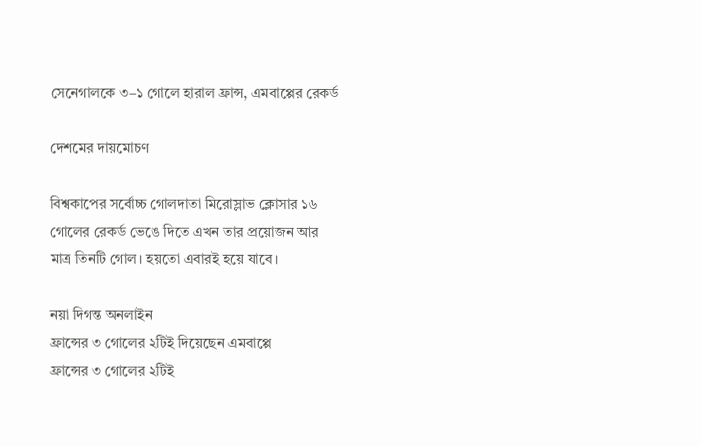সেনেগালকে ৩–১ গোলে হারাল ফ্রান্স, এমবাপ্পের রেকর্ড

দেশমের দায়মোচণ

বিশ্বকাপের সর্বোচ্চ গোলদাতা মিরোস্লাভ ক্লোসার ১৬ গোলের রেকর্ড ভেঙে দিতে এখন তার প্রয়োজন আর মাত্র তিনটি গোল। হয়তো এবারই হয়ে যাবে।

নয়া দিগন্ত অনলাইন
ফ্রান্সের ৩ গোলের ২টিই দিয়েছেন এমবাপ্পে
ফ্রান্সের ৩ গোলের ২টিই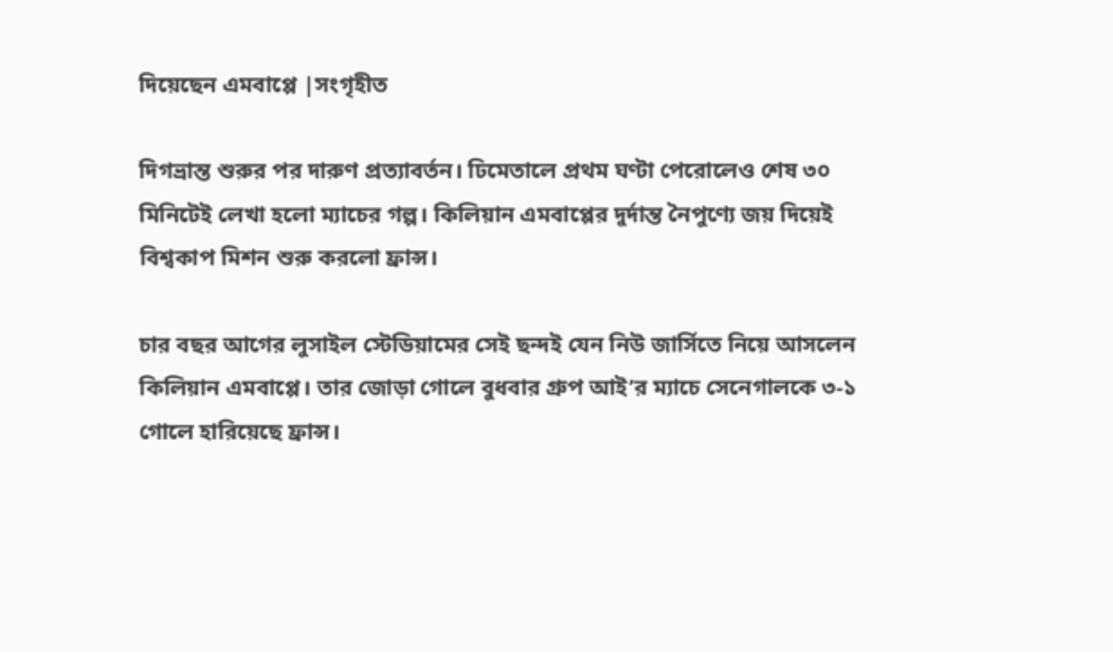দিয়েছেন এমবাপ্পে |সংগৃহীত

দিগভ্রান্ত শুরুর পর দারুণ প্রত্যাবর্তন। ঢিমেতালে প্রথম ঘণ্টা পেরোলেও শেষ ৩০ মিনিটেই লেখা হলো ম্যাচের গল্প। কিলিয়ান এমবাপ্পের দুর্দান্ত নৈপুণ্যে জয় দিয়েই বিশ্বকাপ মিশন শুরু করলো ফ্রান্স।

চার বছর আগের লুসাইল স্টেডিয়ামের সেই ছন্দই যেন নিউ জার্সিতে নিয়ে আসলেন কিলিয়ান এমবাপ্পে। তার জোড়া গোলে বুধবার গ্রুপ আই’র ম্যাচে সেনেগালকে ৩-১ গোলে হারিয়েছে ফ্রান্স।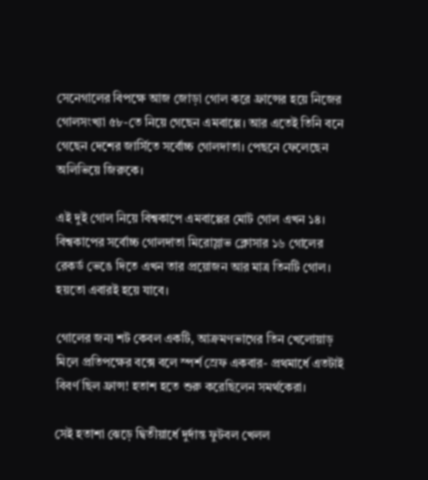সেনেগালের বিপক্ষে আজ জোড়া গোল করে ফ্রান্সের হয়ে নিজের গোলসংখ্যা ৫৮-তে নিয়ে গেছেন এমবাপ্পে। আর এতেই তিনি বনে গেছেন দেশের জার্সিতে সর্বোচ্চ গোলদাতা। পেছনে ফেলেছেন অলিভিয়ে জিরুকে।

এই দুই গোল নিয়ে বিশ্বকাপে এমবাপ্পের মোট গোল এখন ১৪। বিশ্বকাপের সর্বোচ্চ গোলদাতা মিরোস্লাভ ক্লোসার ১৬ গোলের রেকর্ড ভেঙে দিতে এখন তার প্রয়োজন আর মাত্র তিনটি গোল। হয়তো এবারই হয়ে যাবে।

গোলের জন্য শট কেবল একটি, আক্রমণভাগের তিন খেলোয়াড় মিলে প্রতিপক্ষের বক্সে বলে স্পর্শ স্রেফ একবার- প্রথমার্ধে এতটাই বিবর্ণ ছিল ফ্রান্স! হতাশ হতে শুরু করেছিলেন সমর্থকেরা।

সেই হতাশা ঝেড়ে দ্বিতীয়ার্ধে দুর্দান্ত ফুটবল খেলল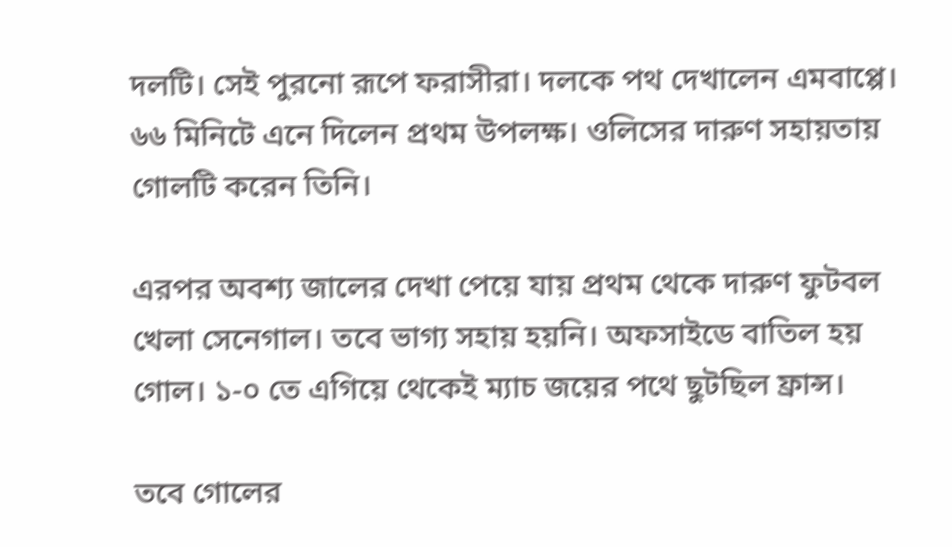দলটি। সেই পুরনো রূপে ফরাসীরা। দলকে পথ দেখালেন এমবাপ্পে। ৬৬ মিনিটে এনে দিলেন প্রথম উপলক্ষ। ওলিসের দারুণ সহায়তায় গোলটি করেন তিনি।

এরপর অবশ্য জালের দেখা পেয়ে যায় প্রথম থেকে দারুণ ফুটবল খেলা সেনেগাল। তবে ভাগ্য সহায় হয়নি। অফসাইডে বাতিল হয় গোল। ১-০ তে এগিয়ে থেকেই ম্যাচ জয়ের পথে ছুটছিল ফ্রান্স।

তবে গোলের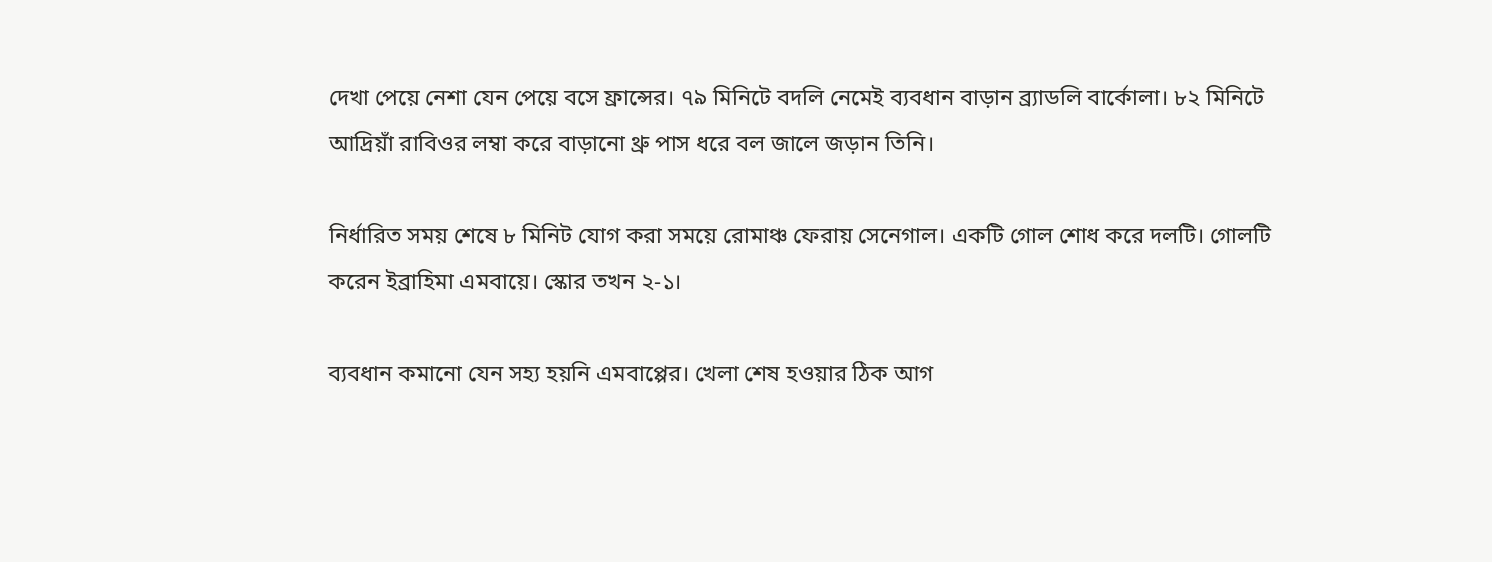দেখা পেয়ে নেশা যেন পেয়ে বসে ফ্রান্সের। ৭৯ মিনিটে বদলি নেমেই ব্যবধান বাড়ান ব্র্যাডলি বার্কোলা। ৮২ মিনিটে আদ্রিয়াঁ রাবিওর লম্বা করে বাড়ানো থ্রু পাস ধরে বল জালে জড়ান তিনি।

নির্ধারিত সময় শেষে ৮ মিনিট যোগ করা সময়ে রোমাঞ্চ ফেরায় সেনেগাল। একটি গোল শোধ করে দলটি। গোলটি করেন ইব্রাহিমা এমবায়ে। স্কোর তখন ২-১।

ব্যবধান কমানো যেন সহ্য হয়নি এমবাপ্পের। খেলা শেষ হওয়ার ঠিক আগ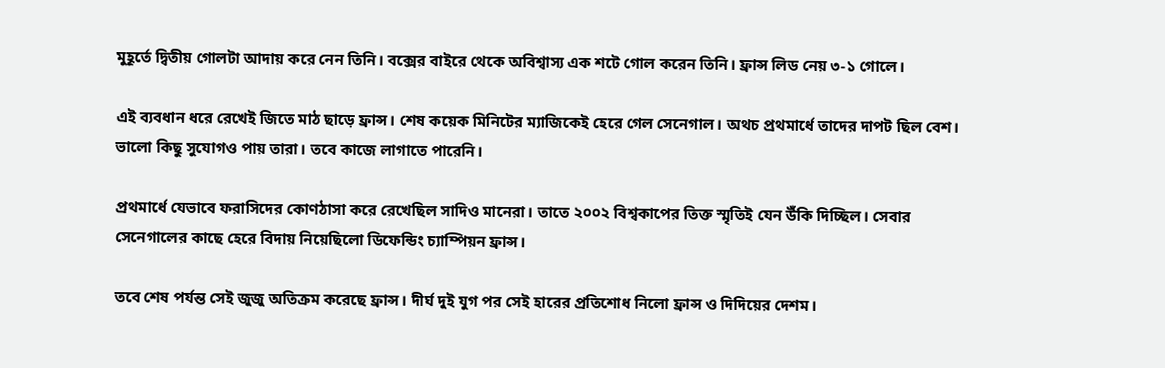মুহূর্তে দ্বিতীয় গোলটা আদায় করে নেন তিনি। বক্সের বাইরে থেকে অবিশ্বাস্য এক শটে গোল করেন তিনি। ফ্রান্স লিড নেয় ৩-১ গোলে।

এই ব্যবধান ধরে রেখেই জিতে মাঠ ছাড়ে ফ্রান্স। শেষ কয়েক মিনিটের ম্যাজিকেই হেরে গেল সেনেগাল। অথচ প্রথমার্ধে তাদের দাপট ছিল বেশ। ভালো কিছু সুযোগও পায় তারা। তবে কাজে লাগাতে পারেনি।

প্রথমার্ধে যেভাবে ফরাসিদের কোণঠাসা করে রেখেছিল সাদিও মানেরা। তাতে ২০০২ বিশ্বকাপের তিক্ত স্মৃতিই যেন উঁকি দিচ্ছিল। সেবার সেনেগালের কাছে হেরে বিদায় নিয়েছিলো ডিফেন্ডিং চ্যাম্পিয়ন ফ্রান্স।

তবে শেষ পর্যন্ত সেই জুজু অতিক্রম করেছে ফ্রান্স। দীর্ঘ দুই যুগ পর সেই হারের প্রতিশোধ নিলো ফ্রান্স ও দিদিয়ের দেশম।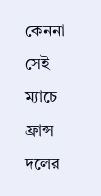কেননা সেই ম্যাচে ফ্রান্স দলের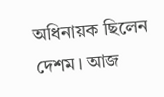অধিনায়ক ছিলেন দেশম। আজ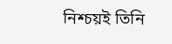নিশ্চয়ই তিনি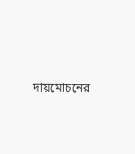দায়মোচনের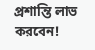প্রশান্তি লাভ করবেন!